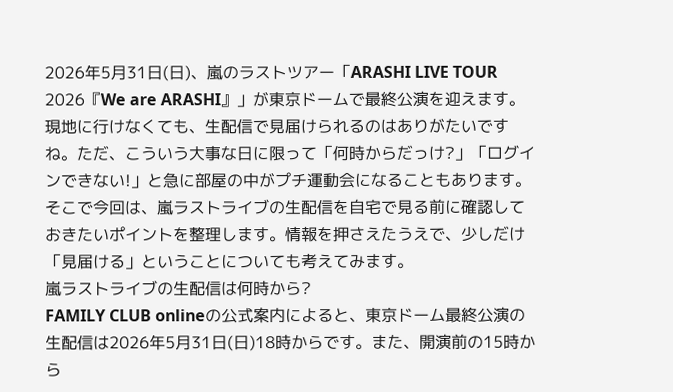2026年5月31日(日)、嵐のラストツアー「ARASHI LIVE TOUR 2026『We are ARASHI』」が東京ドームで最終公演を迎えます。現地に行けなくても、生配信で見届けられるのはありがたいですね。ただ、こういう大事な日に限って「何時からだっけ?」「ログインできない!」と急に部屋の中がプチ運動会になることもあります。
そこで今回は、嵐ラストライブの生配信を自宅で見る前に確認しておきたいポイントを整理します。情報を押さえたうえで、少しだけ「見届ける」ということについても考えてみます。
嵐ラストライブの生配信は何時から?
FAMILY CLUB onlineの公式案内によると、東京ドーム最終公演の生配信は2026年5月31日(日)18時からです。また、開演前の15時から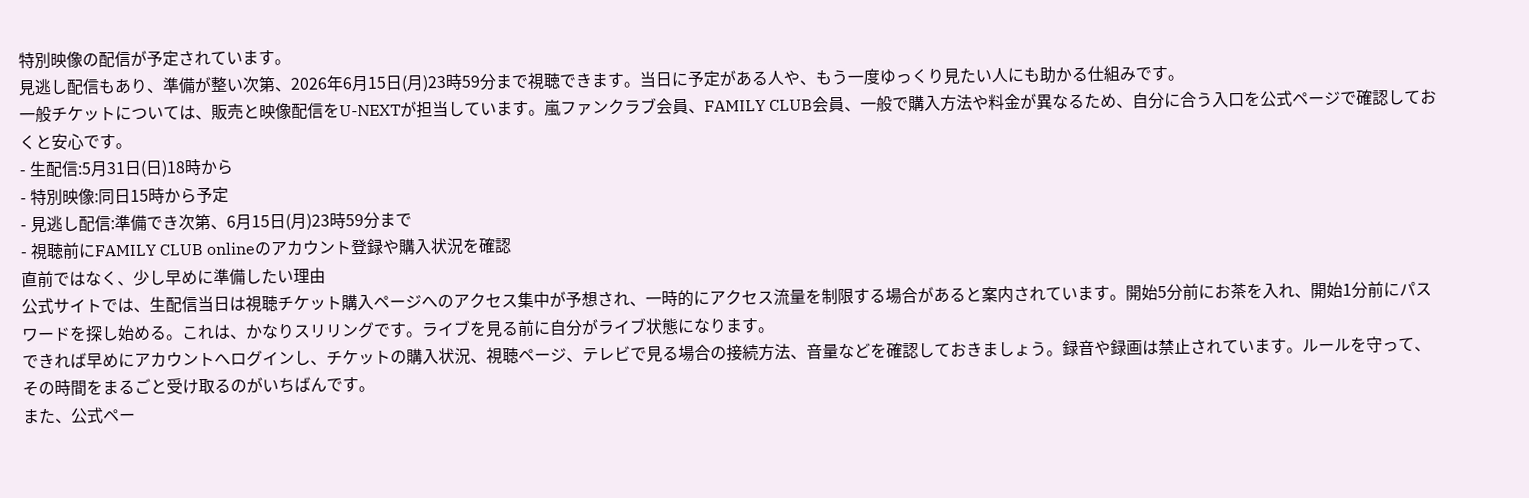特別映像の配信が予定されています。
見逃し配信もあり、準備が整い次第、2026年6月15日(月)23時59分まで視聴できます。当日に予定がある人や、もう一度ゆっくり見たい人にも助かる仕組みです。
一般チケットについては、販売と映像配信をU-NEXTが担当しています。嵐ファンクラブ会員、FAMILY CLUB会員、一般で購入方法や料金が異なるため、自分に合う入口を公式ページで確認しておくと安心です。
- 生配信:5月31日(日)18時から
- 特別映像:同日15時から予定
- 見逃し配信:準備でき次第、6月15日(月)23時59分まで
- 視聴前にFAMILY CLUB onlineのアカウント登録や購入状況を確認
直前ではなく、少し早めに準備したい理由
公式サイトでは、生配信当日は視聴チケット購入ページへのアクセス集中が予想され、一時的にアクセス流量を制限する場合があると案内されています。開始5分前にお茶を入れ、開始1分前にパスワードを探し始める。これは、かなりスリリングです。ライブを見る前に自分がライブ状態になります。
できれば早めにアカウントへログインし、チケットの購入状況、視聴ページ、テレビで見る場合の接続方法、音量などを確認しておきましょう。録音や録画は禁止されています。ルールを守って、その時間をまるごと受け取るのがいちばんです。
また、公式ペー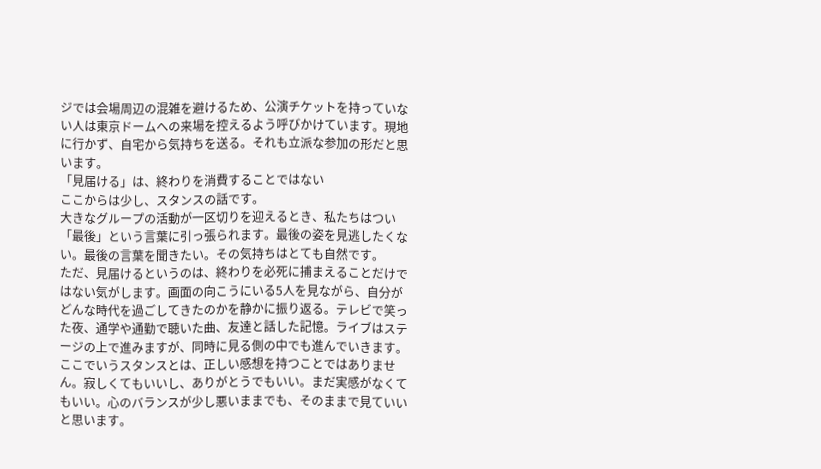ジでは会場周辺の混雑を避けるため、公演チケットを持っていない人は東京ドームへの来場を控えるよう呼びかけています。現地に行かず、自宅から気持ちを送る。それも立派な参加の形だと思います。
「見届ける」は、終わりを消費することではない
ここからは少し、スタンスの話です。
大きなグループの活動が一区切りを迎えるとき、私たちはつい「最後」という言葉に引っ張られます。最後の姿を見逃したくない。最後の言葉を聞きたい。その気持ちはとても自然です。
ただ、見届けるというのは、終わりを必死に捕まえることだけではない気がします。画面の向こうにいる5人を見ながら、自分がどんな時代を過ごしてきたのかを静かに振り返る。テレビで笑った夜、通学や通勤で聴いた曲、友達と話した記憶。ライブはステージの上で進みますが、同時に見る側の中でも進んでいきます。
ここでいうスタンスとは、正しい感想を持つことではありません。寂しくてもいいし、ありがとうでもいい。まだ実感がなくてもいい。心のバランスが少し悪いままでも、そのままで見ていいと思います。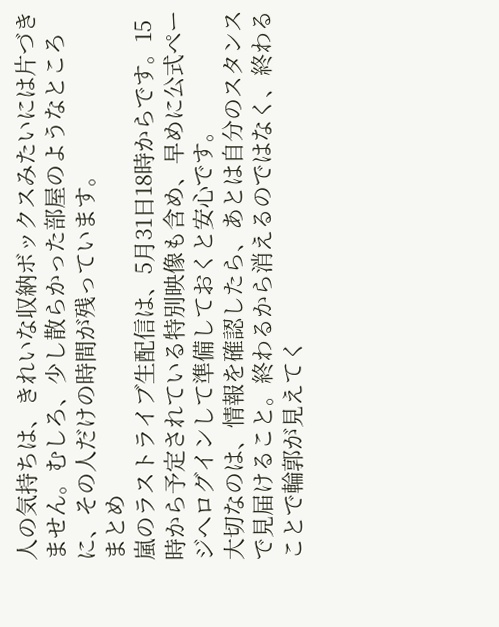人の気持ちは、きれいな収納ボックスみたいには片づきません。むしろ、少し散らかった部屋のようなところに、その人だけの時間が残っています。
まとめ
嵐のラストライブ生配信は、5月31日18時からです。15時から予定されている特別映像も含め、早めに公式ページへログインして準備しておくと安心です。
大切なのは、情報を確認したら、あとは自分のスタンスで見届けること。終わるから消えるのではなく、終わることで輪郭が見えてく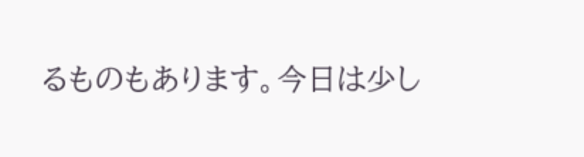るものもあります。今日は少し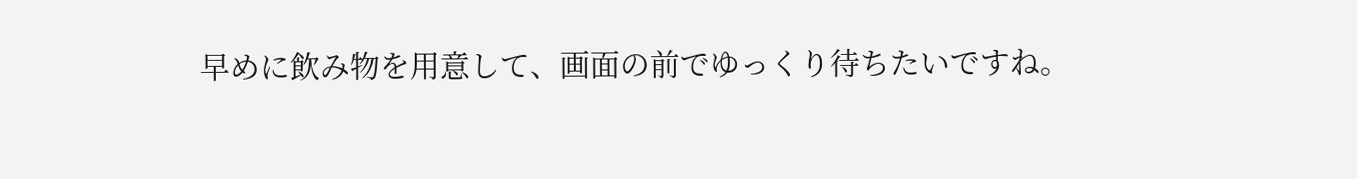早めに飲み物を用意して、画面の前でゆっくり待ちたいですね。